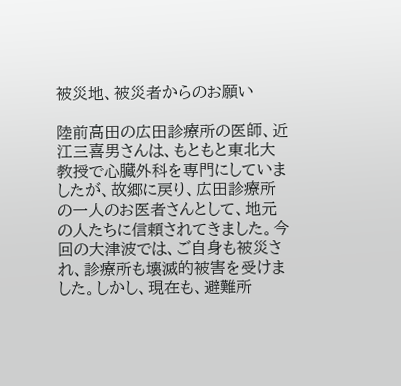被災地、被災者からのお願い

陸前高田の広田診療所の医師、近江三喜男さんは、もともと東北大教授で心臓外科を専門にしていましたが、故郷に戻り、広田診療所の一人のお医者さんとして、地元の人たちに信頼されてきました。今回の大津波では、ご自身も被災され、診療所も壊滅的被害を受けました。しかし、現在も、避難所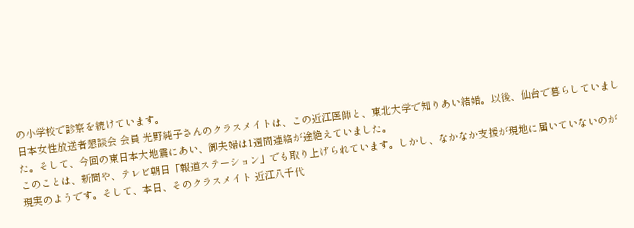の小学校で診察を続けています。
日本女性放送者懇談会 会員 光野純子さんのクラスメイトは、この近江医師と、東北大学で知りあい結婚。以後、仙台で暮らしていました。そして、今回の東日本大地震にあい、御夫婦は1週間連絡が途絶えていました。
このことは、新聞や、テレビ朝日「報道ステーション」でも取り上げられています。しかし、なかなか支援が現地に届いていないのが現実のようです。そして、本日、そのクラスメイト 近江八千代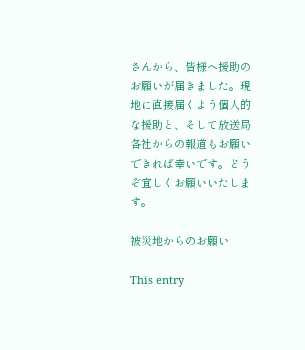さんから、皆様へ援助のお願いが届きました。現地に直接届くよう個人的な援助と、そして放送局各社からの報道もお願いできれば幸いです。どうぞ宜しくお願いいたします。

被災地からのお願い

This entry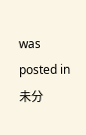was posted in 未分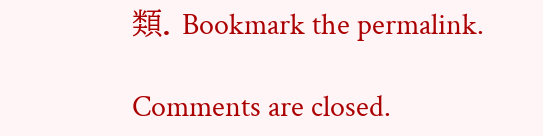類. Bookmark the permalink.

Comments are closed.